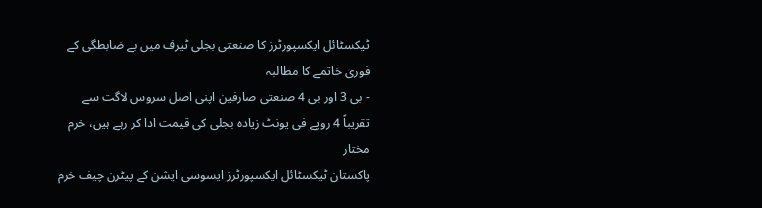ٹیکسٹائل ایکسپورٹرز کا صنعتی بجلی ٹیرف میں بے ضابطگی کے فوری خاتمے کا مطالبہ
- بی 3 اور بی 4 صنعتی صارفین اپنی اصل سروس لاگت سے تقریباً 4 روپے فی یونٹ زیادہ بجلی کی قیمت ادا کر رہے ہیں، خرم مختار
پاکستان ٹیکسٹائل ایکسپورٹرز ایسوسی ایشن کے پیٹرن چیف خرم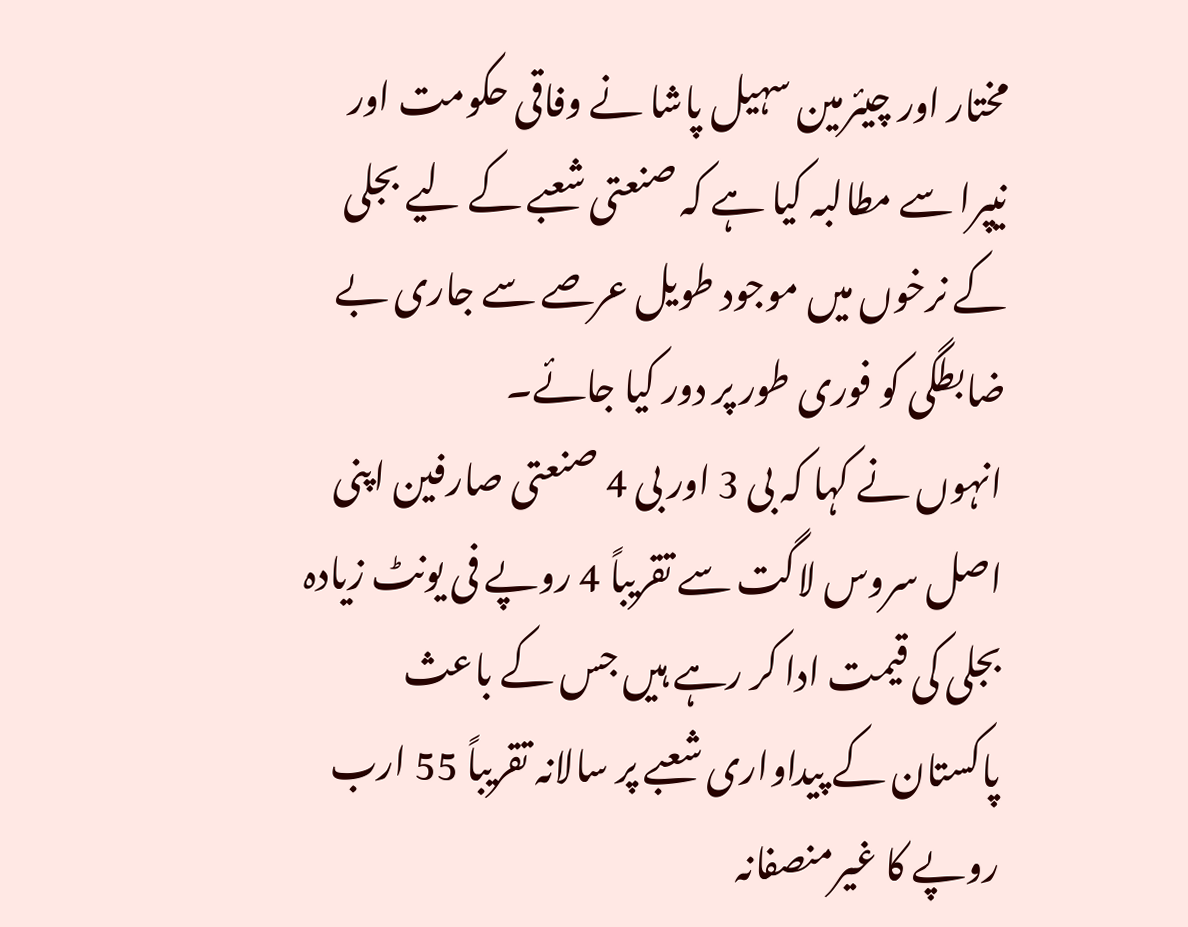مختار اور چیئرمین سہیل پاشا نے وفاقی حکومت اور نیپرا سے مطالبہ کیا ہے کہ صنعتی شعبے کے لیے بجلی کے نرخوں میں موجود طویل عرصے سے جاری بے ضابطگی کو فوری طور پر دور کیا جائے۔
انہوں نے کہا کہ بی 3 اور بی 4 صنعتی صارفین اپنی اصل سروس لاگت سے تقریباً 4 روپے فی یونٹ زیادہ بجلی کی قیمت ادا کر رہے ہیں جس کے باعث پاکستان کے پیداواری شعبے پر سالانہ تقریباً 55 ارب روپے کا غیرمنصفانہ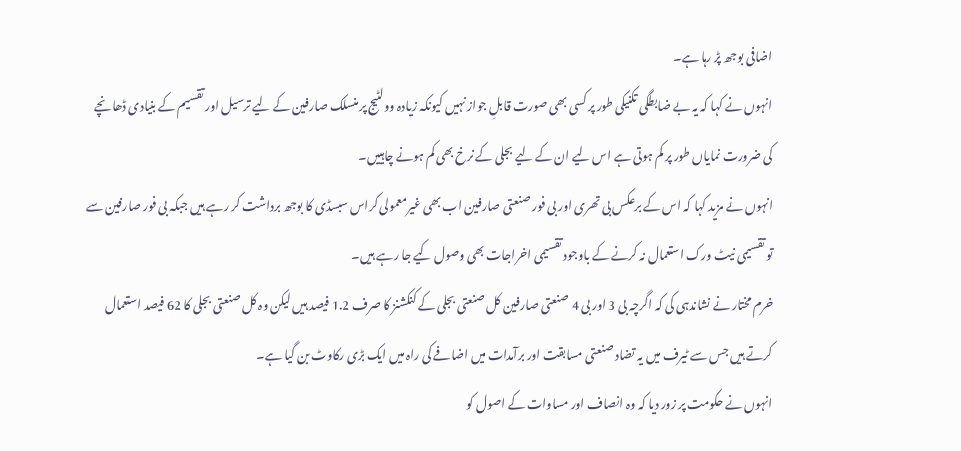اضافی بوجھ پڑ رہا ہے۔
انہوں نے کہا کہ یہ بے ضابطگی تکنیکی طور پر کسی بھی صورت قابلِ جواز نہیں کیونکہ زیادہ وولٹیج پر منسلک صارفین کے لیے ترسیل اور تقسیم کے بنیادی ڈھانچے کی ضرورت نمایاں طور پر کم ہوتی ہے اس لیے ان کے لیے بجلی کے نرخ بھی کم ہونے چاہییں۔
انہوں نے مزید کہا کہ اس کے برعکس بی تھری اور بی فور صنعتی صارفین اب بھی غیرمعمولی کراس سبسڈی کا بوجھ برداشت کر رہے ہیں جبکہ بی فور صارفین سے تو تقسیمی نیٹ ورک استعمال نہ کرنے کے باوجود تقسیمی اخراجات بھی وصول کیے جا رہے ہیں۔
خرم مختار نے نشاندہی کی کہ اگرچہ بی 3 اور بی 4 صنعتی صارفین کل صنعتی بجلی کے کنکشنز کا صرف 1.2 فیصد ہیں لیکن وہ کل صنعتی بجلی کا 62 فیصد استعمال کرتے ہیں جس سے ٹیرف میں یہ تضاد صنعتی مسابقت اور برآمدات میں اضافے کی راہ میں ایک بڑی رکاوٹ بن گیا ہے۔
انہوں نے حکومت پر زور دیا کہ وہ انصاف اور مساوات کے اصول کو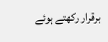برقرار رکھتے ہوئے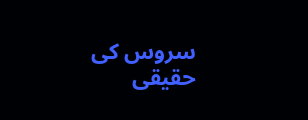سروس کی حقیقی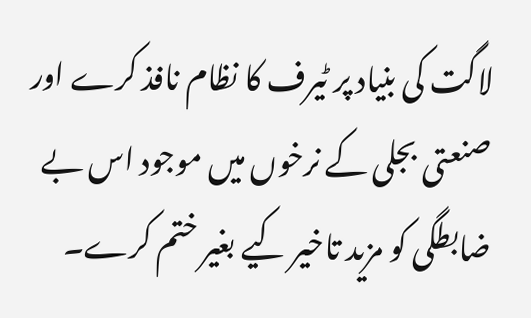لاگت کی بنیاد پر ٹیرف کا نظام نافذ کرے اور صنعتی بجلی کے نرخوں میں موجود اس بے ضابطگی کو مزید تاخیر کیے بغیر ختم کرے۔